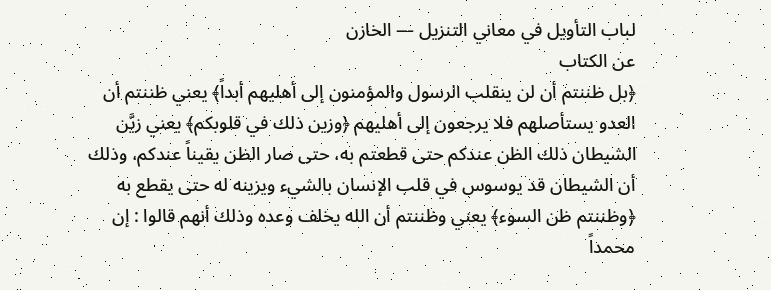لباب التأويل في معاني التنزيل — الخازن
عن الكتاب
﴿بل ظننتم أن لن ينقلب الرسول والمؤمنون إلى أهليهم أبداً﴾ يعني ظننتم أن العدو يستأصلهم فلا يرجعون إلى أهليهم ﴿وزين ذلك في قلوبكم﴾ يعني زيَّن الشيطان ذلك الظن عندكم حتى قطعتم به، حتى صار الظن يقيناً عندكم، وذلك أن الشيطان قد يوسوس في قلب الإنسان بالشيء ويزينه له حتى يقطع به ﴿وظننتم ظن السوء﴾ يعني وظننتم أن الله يخلف وعده وذلك أنهم قالوا : إن محمداً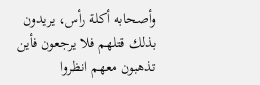وأصحابه أكلة رأس، يريدون بذلك قتلهم فلا يرجعون فأين تذهبون معهم انظروا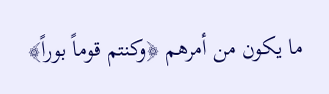ما يكون من أمرهم ﴿وكنتم قوماً بوراً﴾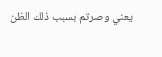يعني وصرتم بسبب ذلك الظن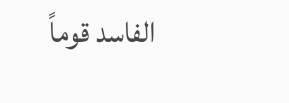الفاسد قوماً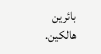بائرين هالكين.